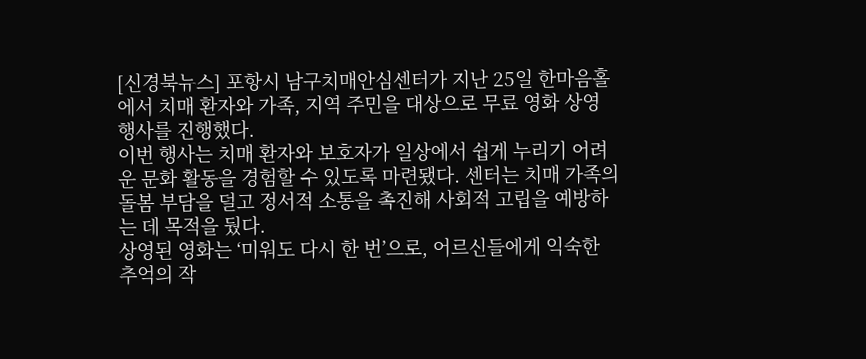[신경북뉴스] 포항시 남구치매안심센터가 지난 25일 한마음홀에서 치매 환자와 가족, 지역 주민을 대상으로 무료 영화 상영 행사를 진행했다.
이번 행사는 치매 환자와 보호자가 일상에서 쉽게 누리기 어려운 문화 활동을 경험할 수 있도록 마련됐다. 센터는 치매 가족의 돌봄 부담을 덜고 정서적 소통을 촉진해 사회적 고립을 예방하는 데 목적을 뒀다.
상영된 영화는 ‘미워도 다시 한 번’으로, 어르신들에게 익숙한 추억의 작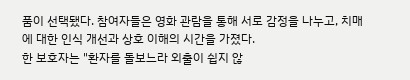품이 선택됐다. 참여자들은 영화 관람을 통해 서로 감정을 나누고, 치매에 대한 인식 개선과 상호 이해의 시간을 가졌다.
한 보호자는 "환자를 돌보느라 외출이 쉽지 않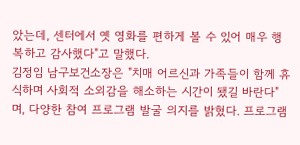았는데, 센터에서 옛 영화를 편하게 볼 수 있어 매우 행복하고 감사했다"고 말했다.
김정임 남구보건소장은 "치매 어르신과 가족들이 함께 휴식하며 사회적 소외감을 해소하는 시간이 됐길 바란다"며, 다양한 참여 프로그램 발굴 의지를 밝혔다. 프로그램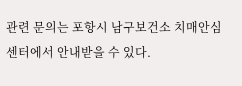관련 문의는 포항시 남구보건소 치매안심센터에서 안내받을 수 있다.